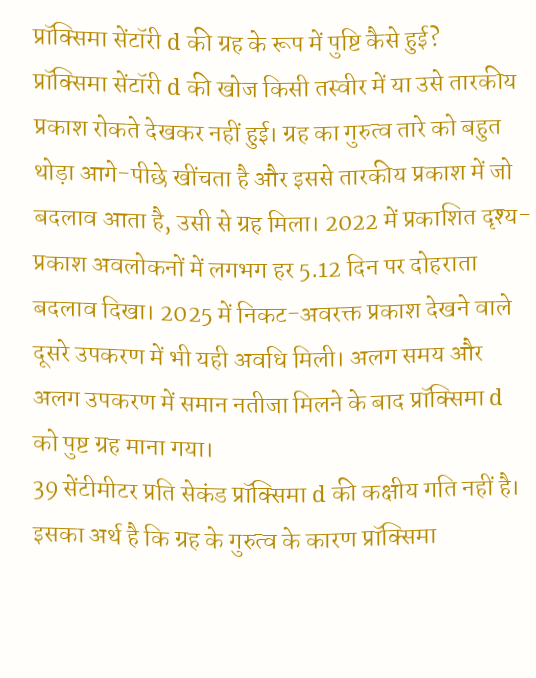प्रॉक्सिमा सेंटॉरी d की ग्रह के रूप में पुष्टि कैसे हुई?
प्रॉक्सिमा सेंटॉरी d की खोज किसी तस्वीर में या उसे तारकीय प्रकाश रोकते देखकर नहीं हुई। ग्रह का गुरुत्व तारे को बहुत थोड़ा आगे-पीछे खींचता है और इससे तारकीय प्रकाश में जो बदलाव आता है, उसी से ग्रह मिला। 2022 में प्रकाशित दृश्य-प्रकाश अवलोकनों में लगभग हर 5.12 दिन पर दोहराता बदलाव दिखा। 2025 में निकट-अवरक्त प्रकाश देखने वाले दूसरे उपकरण में भी यही अवधि मिली। अलग समय और अलग उपकरण में समान नतीजा मिलने के बाद प्रॉक्सिमा d को पुष्ट ग्रह माना गया।
39 सेंटीमीटर प्रति सेकंड प्रॉक्सिमा d की कक्षीय गति नहीं है। इसका अर्थ है कि ग्रह के गुरुत्व के कारण प्रॉक्सिमा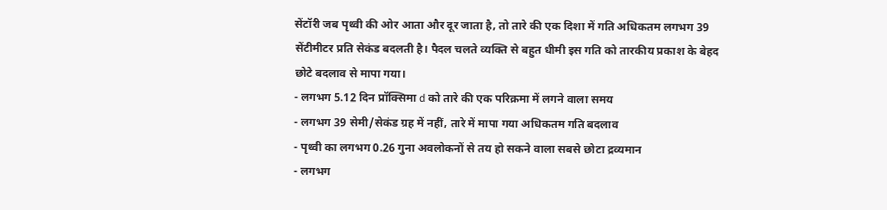सेंटॉरी जब पृथ्वी की ओर आता और दूर जाता है, तो तारे की एक दिशा में गति अधिकतम लगभग 39 सेंटीमीटर प्रति सेकंड बदलती है। पैदल चलते व्यक्ति से बहुत धीमी इस गति को तारकीय प्रकाश के बेहद छोटे बदलाव से मापा गया।
- लगभग 5.12 दिन प्रॉक्सिमा d को तारे की एक परिक्रमा में लगने वाला समय
- लगभग 39 सेमी/सेकंड ग्रह में नहीं, तारे में मापा गया अधिकतम गति बदलाव
- पृथ्वी का लगभग 0.26 गुना अवलोकनों से तय हो सकने वाला सबसे छोटा द्रव्यमान
- लगभग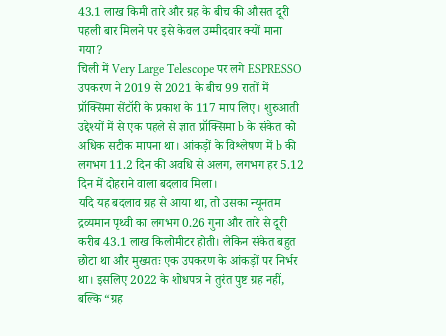43.1 लाख किमी तारे और ग्रह के बीच की औसत दूरी
पहली बार मिलने पर इसे केवल उम्मीदवार क्यों माना गया?
चिली में Very Large Telescope पर लगे ESPRESSO उपकरण ने 2019 से 2021 के बीच 99 रातों में प्रॉक्सिमा सेंटॉरी के प्रकाश के 117 माप लिए। शुरुआती उद्देश्यों में से एक पहले से ज्ञात प्रॉक्सिमा b के संकेत को अधिक सटीक मापना था। आंकड़ों के विश्लेषण में b की लगभग 11.2 दिन की अवधि से अलग, लगभग हर 5.12 दिन में दोहराने वाला बदलाव मिला।
यदि यह बदलाव ग्रह से आया था, तो उसका न्यूनतम द्रव्यमान पृथ्वी का लगभग 0.26 गुना और तारे से दूरी करीब 43.1 लाख किलोमीटर होती। लेकिन संकेत बहुत छोटा था और मुख्यतः एक उपकरण के आंकड़ों पर निर्भर था। इसलिए 2022 के शोधपत्र ने तुरंत पुष्ट ग्रह नहीं, बल्कि “ग्रह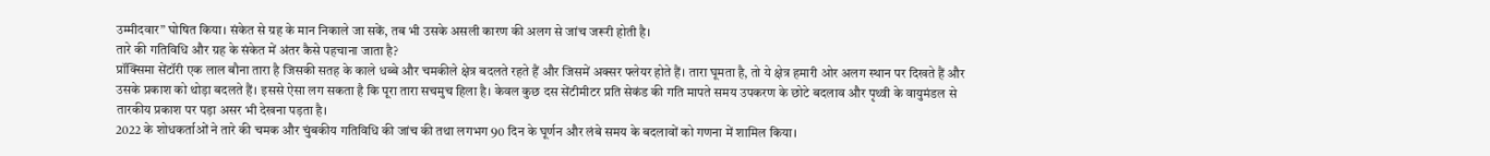उम्मीदवार” घोषित किया। संकेत से ग्रह के मान निकाले जा सकें, तब भी उसके असली कारण की अलग से जांच जरूरी होती है।
तारे की गतिविधि और ग्रह के संकेत में अंतर कैसे पहचाना जाता है?
प्रॉक्सिमा सेंटॉरी एक लाल बौना तारा है जिसकी सतह के काले धब्बे और चमकीले क्षेत्र बदलते रहते हैं और जिसमें अक्सर फ्लेयर होते हैं। तारा घूमता है, तो ये क्षेत्र हमारी ओर अलग स्थान पर दिखते हैं और उसके प्रकाश को थोड़ा बदलते हैं। इससे ऐसा लग सकता है कि पूरा तारा सचमुच हिला है। केवल कुछ दस सेंटीमीटर प्रति सेकंड की गति मापते समय उपकरण के छोटे बदलाव और पृथ्वी के वायुमंडल से तारकीय प्रकाश पर पड़ा असर भी देखना पड़ता है।
2022 के शोधकर्ताओं ने तारे की चमक और चुंबकीय गतिविधि की जांच की तथा लगभग 90 दिन के घूर्णन और लंबे समय के बदलावों को गणना में शामिल किया।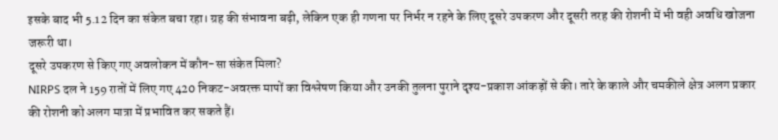इसके बाद भी 5.12 दिन का संकेत बचा रहा। ग्रह की संभावना बढ़ी, लेकिन एक ही गणना पर निर्भर न रहने के लिए दूसरे उपकरण और दूसरी तरह की रोशनी में भी वही अवधि खोजना जरूरी था।
दूसरे उपकरण से किए गए अवलोकन में कौन-सा संकेत मिला?
NIRPS दल ने 159 रातों में लिए गए 420 निकट-अवरक्त मापों का विश्लेषण किया और उनकी तुलना पुराने दृश्य-प्रकाश आंकड़ों से की। तारे के काले और चमकीले क्षेत्र अलग प्रकार की रोशनी को अलग मात्रा में प्रभावित कर सकते हैं।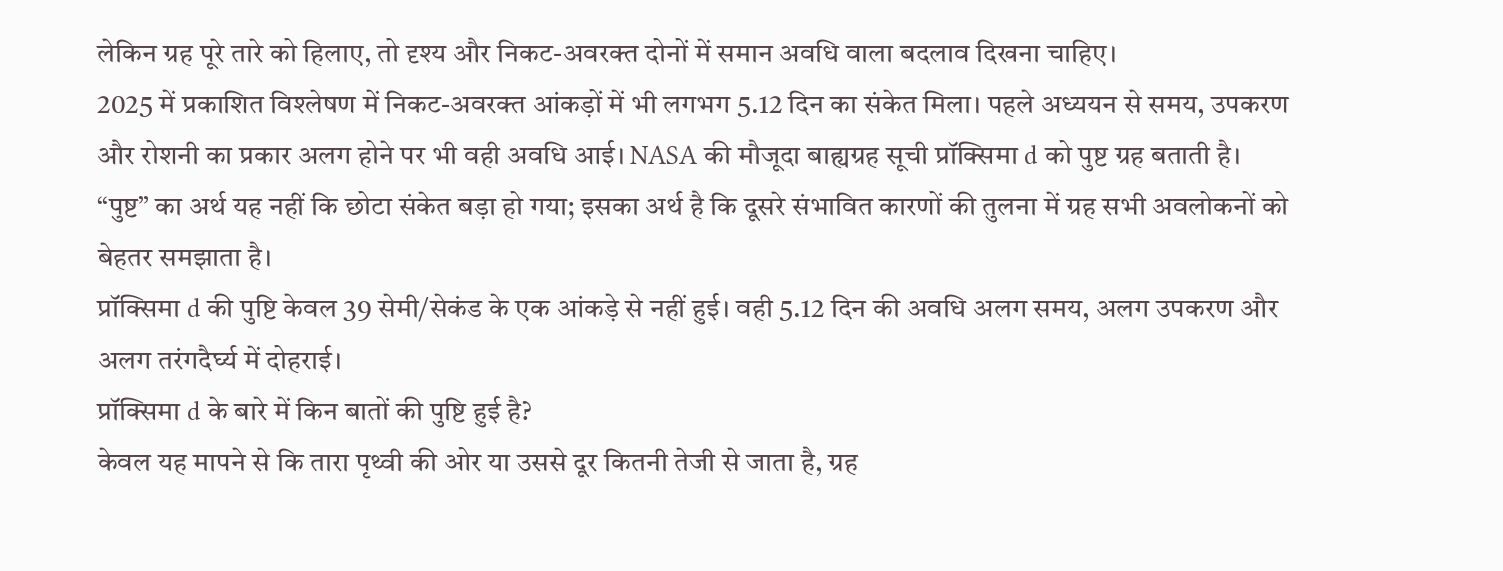लेकिन ग्रह पूरे तारे को हिलाए, तो दृश्य और निकट-अवरक्त दोनों में समान अवधि वाला बदलाव दिखना चाहिए।
2025 में प्रकाशित विश्लेषण में निकट-अवरक्त आंकड़ों में भी लगभग 5.12 दिन का संकेत मिला। पहले अध्ययन से समय, उपकरण और रोशनी का प्रकार अलग होने पर भी वही अवधि आई। NASA की मौजूदा बाह्यग्रह सूची प्रॉक्सिमा d को पुष्ट ग्रह बताती है। “पुष्ट” का अर्थ यह नहीं कि छोटा संकेत बड़ा हो गया; इसका अर्थ है कि दूसरे संभावित कारणों की तुलना में ग्रह सभी अवलोकनों को बेहतर समझाता है।
प्रॉक्सिमा d की पुष्टि केवल 39 सेमी/सेकंड के एक आंकड़े से नहीं हुई। वही 5.12 दिन की अवधि अलग समय, अलग उपकरण और अलग तरंगदैर्घ्य में दोहराई।
प्रॉक्सिमा d के बारे में किन बातों की पुष्टि हुई है?
केवल यह मापने से कि तारा पृथ्वी की ओर या उससे दूर कितनी तेजी से जाता है, ग्रह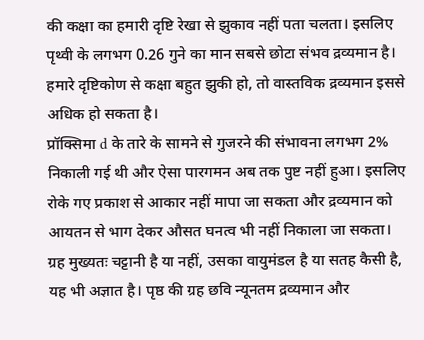की कक्षा का हमारी दृष्टि रेखा से झुकाव नहीं पता चलता। इसलिए पृथ्वी के लगभग 0.26 गुने का मान सबसे छोटा संभव द्रव्यमान है। हमारे दृष्टिकोण से कक्षा बहुत झुकी हो, तो वास्तविक द्रव्यमान इससे अधिक हो सकता है।
प्रॉक्सिमा d के तारे के सामने से गुजरने की संभावना लगभग 2% निकाली गई थी और ऐसा पारगमन अब तक पुष्ट नहीं हुआ। इसलिए रोके गए प्रकाश से आकार नहीं मापा जा सकता और द्रव्यमान को आयतन से भाग देकर औसत घनत्व भी नहीं निकाला जा सकता। ग्रह मुख्यतः चट्टानी है या नहीं, उसका वायुमंडल है या सतह कैसी है, यह भी अज्ञात है। पृष्ठ की ग्रह छवि न्यूनतम द्रव्यमान और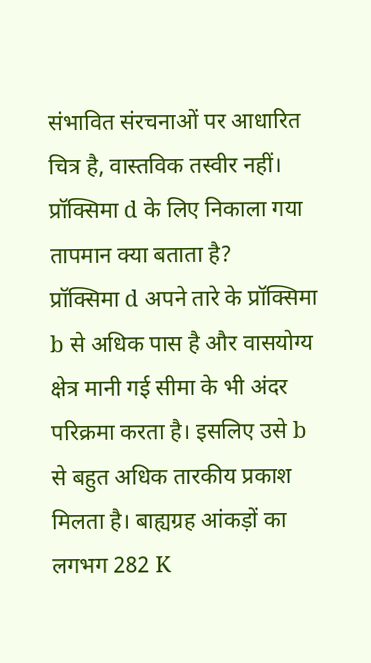संभावित संरचनाओं पर आधारित चित्र है, वास्तविक तस्वीर नहीं।
प्रॉक्सिमा d के लिए निकाला गया तापमान क्या बताता है?
प्रॉक्सिमा d अपने तारे के प्रॉक्सिमा b से अधिक पास है और वासयोग्य क्षेत्र मानी गई सीमा के भी अंदर परिक्रमा करता है। इसलिए उसे b से बहुत अधिक तारकीय प्रकाश मिलता है। बाह्यग्रह आंकड़ों का लगभग 282 K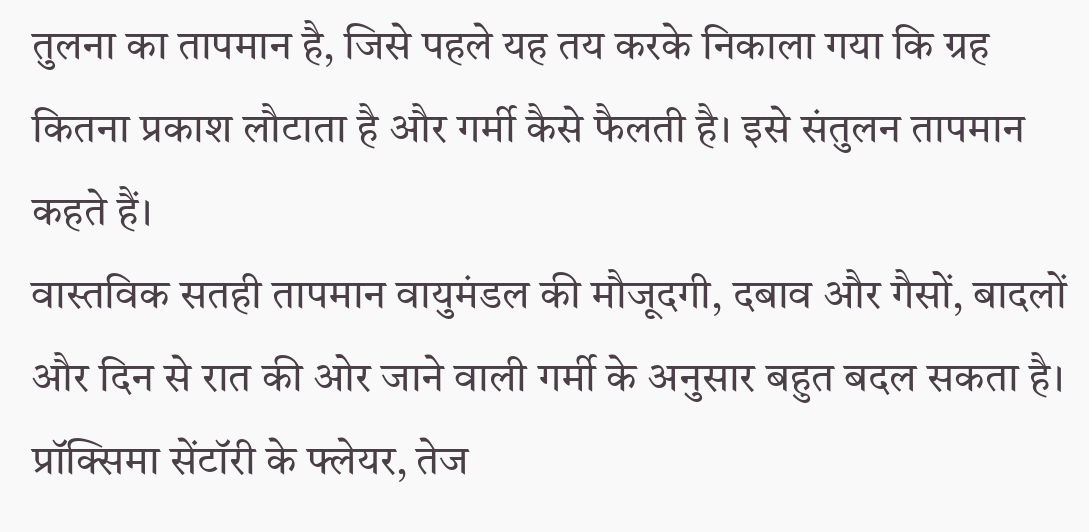तुलना का तापमान है, जिसे पहले यह तय करके निकाला गया कि ग्रह कितना प्रकाश लौटाता है और गर्मी कैसे फैलती है। इसे संतुलन तापमान कहते हैं।
वास्तविक सतही तापमान वायुमंडल की मौजूदगी, दबाव और गैसों, बादलों और दिन से रात की ओर जाने वाली गर्मी के अनुसार बहुत बदल सकता है। प्रॉक्सिमा सेंटॉरी के फ्लेयर, तेज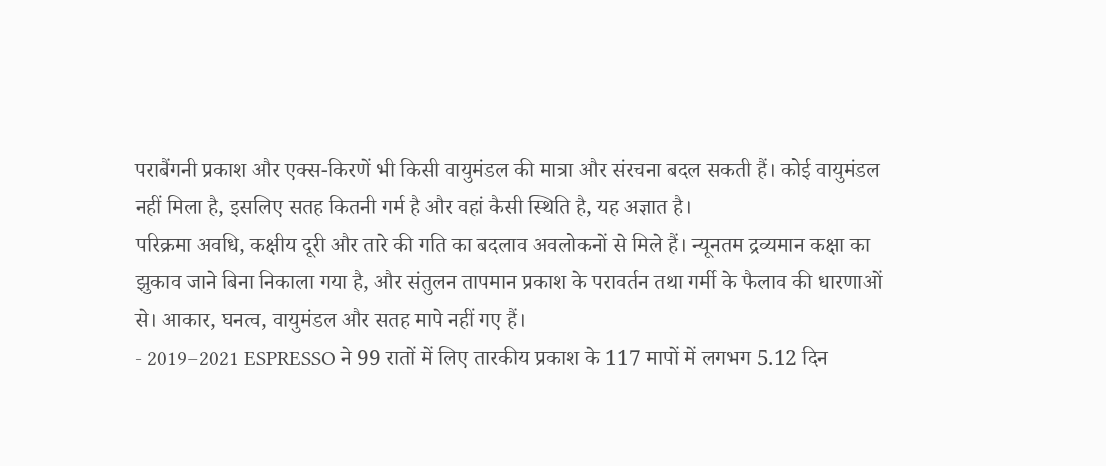पराबैंगनी प्रकाश और एक्स-किरणें भी किसी वायुमंडल की मात्रा और संरचना बदल सकती हैं। कोई वायुमंडल नहीं मिला है, इसलिए सतह कितनी गर्म है और वहां कैसी स्थिति है, यह अज्ञात है।
परिक्रमा अवधि, कक्षीय दूरी और तारे की गति का बदलाव अवलोकनों से मिले हैं। न्यूनतम द्रव्यमान कक्षा का झुकाव जाने बिना निकाला गया है, और संतुलन तापमान प्रकाश के परावर्तन तथा गर्मी के फैलाव की धारणाओं से। आकार, घनत्व, वायुमंडल और सतह मापे नहीं गए हैं।
- 2019–2021 ESPRESSO ने 99 रातों में लिए तारकीय प्रकाश के 117 मापों में लगभग 5.12 दिन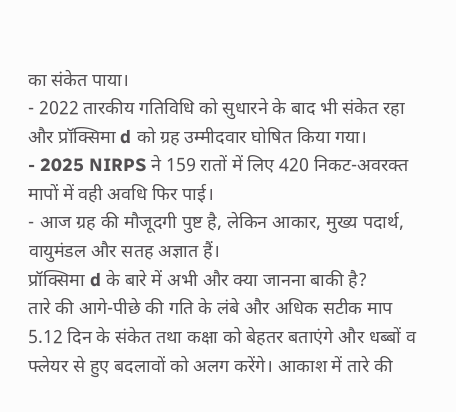का संकेत पाया।
- 2022 तारकीय गतिविधि को सुधारने के बाद भी संकेत रहा और प्रॉक्सिमा d को ग्रह उम्मीदवार घोषित किया गया।
- 2025 NIRPS ने 159 रातों में लिए 420 निकट-अवरक्त मापों में वही अवधि फिर पाई।
- आज ग्रह की मौजूदगी पुष्ट है, लेकिन आकार, मुख्य पदार्थ, वायुमंडल और सतह अज्ञात हैं।
प्रॉक्सिमा d के बारे में अभी और क्या जानना बाकी है?
तारे की आगे-पीछे की गति के लंबे और अधिक सटीक माप 5.12 दिन के संकेत तथा कक्षा को बेहतर बताएंगे और धब्बों व फ्लेयर से हुए बदलावों को अलग करेंगे। आकाश में तारे की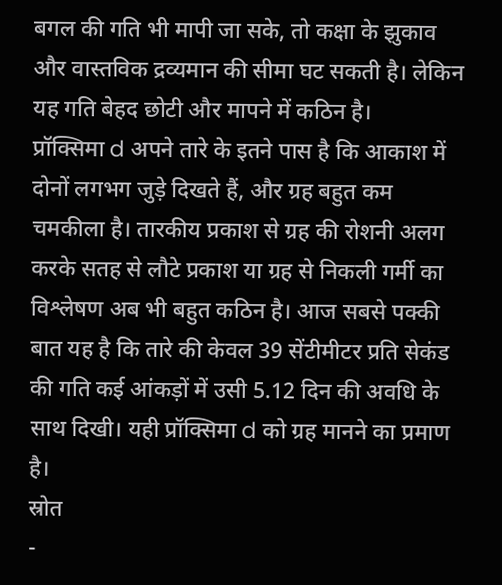बगल की गति भी मापी जा सके, तो कक्षा के झुकाव और वास्तविक द्रव्यमान की सीमा घट सकती है। लेकिन यह गति बेहद छोटी और मापने में कठिन है।
प्रॉक्सिमा d अपने तारे के इतने पास है कि आकाश में दोनों लगभग जुड़े दिखते हैं, और ग्रह बहुत कम चमकीला है। तारकीय प्रकाश से ग्रह की रोशनी अलग करके सतह से लौटे प्रकाश या ग्रह से निकली गर्मी का विश्लेषण अब भी बहुत कठिन है। आज सबसे पक्की बात यह है कि तारे की केवल 39 सेंटीमीटर प्रति सेकंड की गति कई आंकड़ों में उसी 5.12 दिन की अवधि के साथ दिखी। यही प्रॉक्सिमा d को ग्रह मानने का प्रमाण है।
स्रोत
-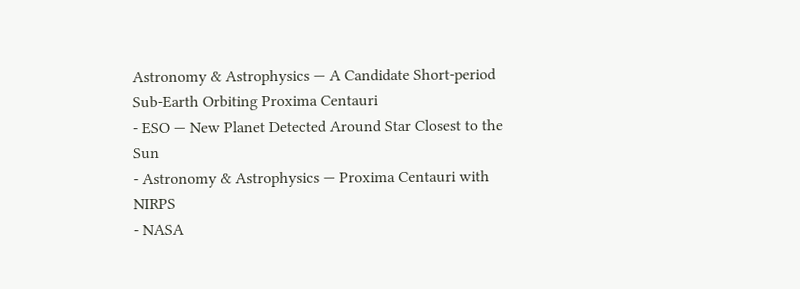Astronomy & Astrophysics — A Candidate Short-period Sub-Earth Orbiting Proxima Centauri
- ESO — New Planet Detected Around Star Closest to the Sun
- Astronomy & Astrophysics — Proxima Centauri with NIRPS
- NASA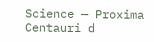Science — Proxima Centauri d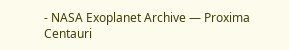- NASA Exoplanet Archive — Proxima Centauri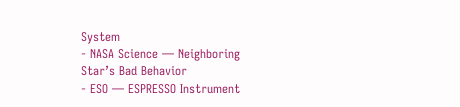System
- NASA Science — Neighboring Star’s Bad Behavior
- ESO — ESPRESSO Instrument